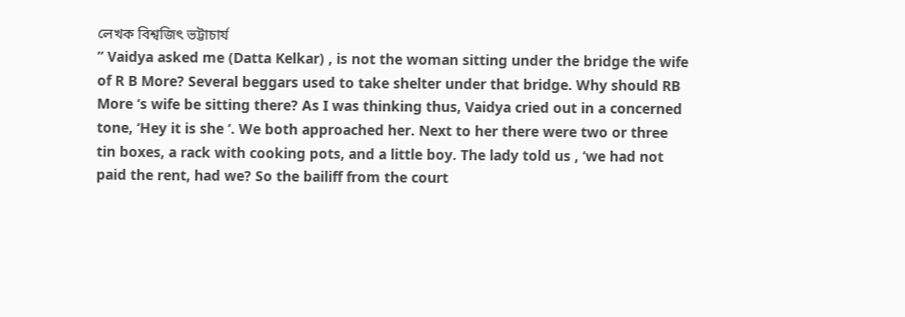লেখক বিশ্বজিৎ ভট্টাচার্য
” Vaidya asked me (Datta Kelkar) , is not the woman sitting under the bridge the wife of R B More? Several beggars used to take shelter under that bridge. Why should RB More ‘s wife be sitting there? As I was thinking thus, Vaidya cried out in a concerned tone, ‘Hey it is she ‘. We both approached her. Next to her there were two or three tin boxes, a rack with cooking pots, and a little boy. The lady told us , ‘we had not paid the rent, had we? So the bailiff from the court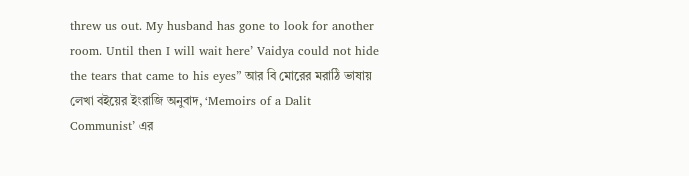threw us out. My husband has gone to look for another room. Until then I will wait here’ Vaidya could not hide the tears that came to his eyes” আর বি মোরের মরাঠি ভাষায় লেখা বইয়ের ইংরাজি অনুবাদ, ‘Memoirs of a Dalit Communist’ এর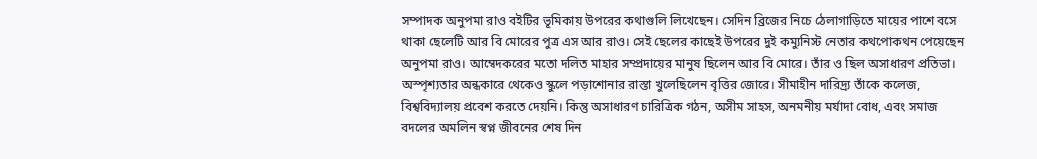সম্পাদক অনুপমা রাও বইটির ভূমিকায় উপরের কথাগুলি লিখেছেন। সেদিন ব্রিজের নিচে ঠেলাগাড়িতে মায়ের পাশে বসে থাকা ছেলেটি আর বি মোরের পুত্র এস আর রাও। সেই ছেলের কাছেই উপরের দুই কম্যুনিস্ট নেতার কথপোকথন পেয়েছেন অনুপমা রাও। আম্বেদকরের মতো দলিত মাহার সম্প্রদায়ের মানুষ ছিলেন আর বি মোরে। তাঁর ও ছিল অসাধারণ প্রতিভা। অস্পৃশ্যতার অন্ধকারে থেকেও স্কুলে পড়াশোনার রাস্তা খুলেছিলেন বৃত্তির জোরে। সীমাহীন দারিদ্র্য তাঁকে কলেজ, বিশ্ববিদ্যালয় প্রবেশ করতে দেয়নি। কিন্তু অসাধারণ চারিত্রিক গঠন, অসীম সাহস, অনমনীয় মর্যাদা বোধ, এবং সমাজ বদলের অমলিন স্বপ্ন জীবনের শেষ দিন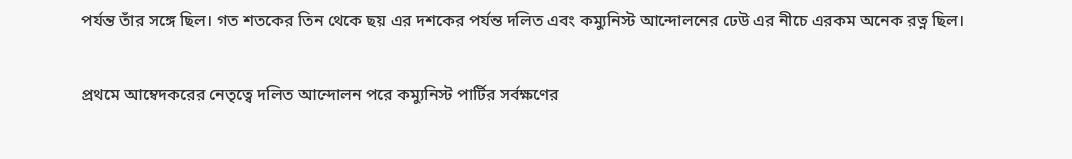পর্যন্ত তাঁর সঙ্গে ছিল। গত শতকের তিন থেকে ছয় এর দশকের পর্যন্ত দলিত এবং কম্যুনিস্ট আন্দোলনের ঢেউ এর নীচে এরকম অনেক রত্ন ছিল।

প্রথমে আম্বেদকরের নেতৃত্বে দলিত আন্দোলন পরে কম্যুনিস্ট পার্টির সর্বক্ষণের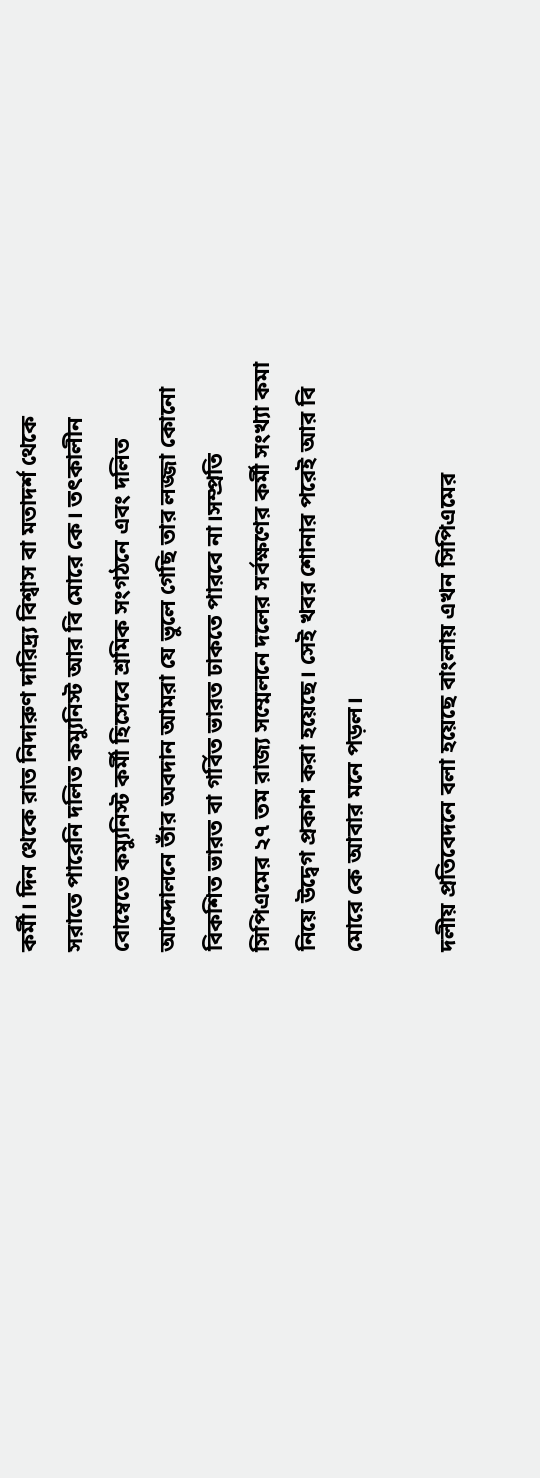কর্মী। দিন থেকে রাত নিদারুণ দারিদ্র্য বিশ্বাস বা মতাদর্শ থেকে সরাতে পারেনি দলিত কম্যুনিস্ট আর বি মোরে কে। তৎকালীন বোম্বেতে কম্যুনিস্ট কর্মী হিসেবে শ্রমিক সংগঠনে এবং দলিত আন্দোলনে তাঁর অবদান আমরা যে ভুলে গেছি তার লজ্জা কোনো বিকশিত ভারত বা গর্বিত ভারত ঢাকতে পারবে না।সম্প্রতি সিপিএমের ২৭ তম রাজ্য সম্মেলনে দলের সর্বক্ষণের কর্মী সংখ্যা কমা নিয়ে উদ্বেগ প্রকাশ করা হয়েছে। সেই খবর শোনার পরেই আর বি মোরে কে আবার মনে পড়ল।

দলীয় প্রতিবেদনে বলা হয়েছে বাংলায় এখন সিপিএমের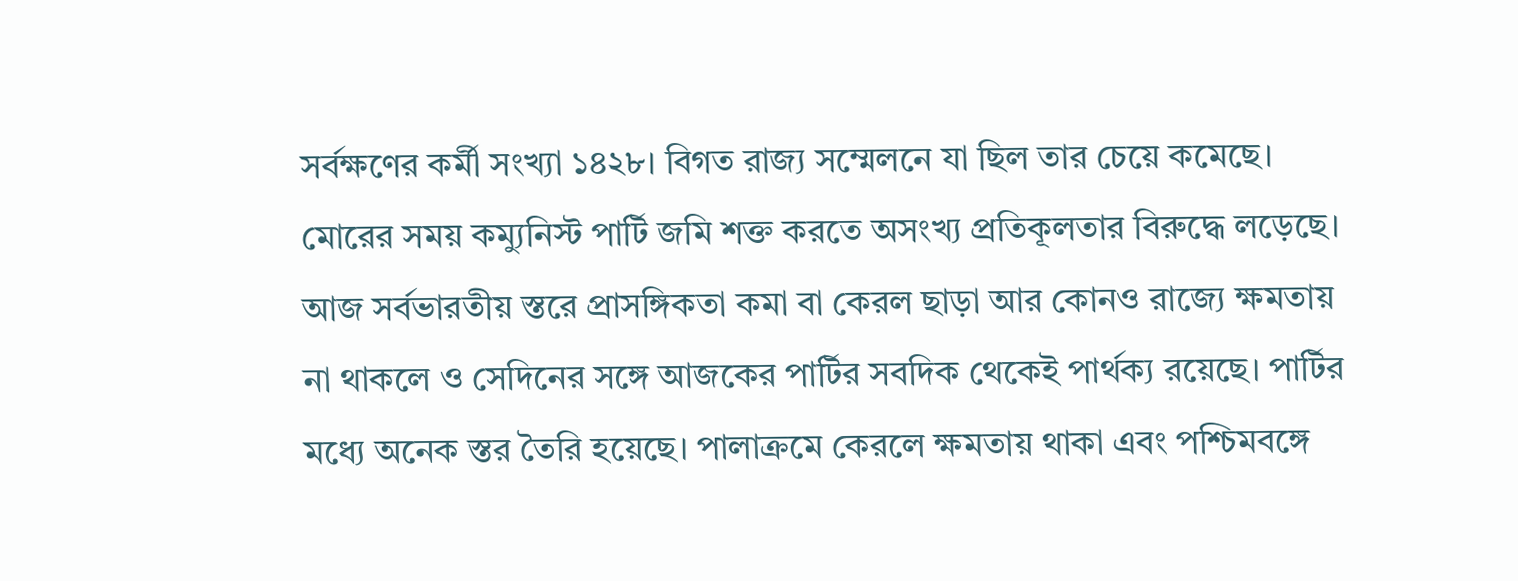সর্বক্ষণের কর্মী সংখ্যা ১৪২৮। বিগত রাজ্য সম্মেলনে যা ছিল তার চেয়ে কমেছে। মোরের সময় কম্যুনিস্ট পার্টি জমি শক্ত করতে অসংখ্য প্রতিকূলতার বিরুদ্ধে লড়েছে। আজ সর্বভারতীয় স্তরে প্রাসঙ্গিকতা কমা বা কেরল ছাড়া আর কোনও রাজ্যে ক্ষমতায় না থাকলে ও সেদিনের সঙ্গে আজকের পার্টির সবদিক থেকেই পার্থক্য রয়েছে। পার্টির মধ্যে অনেক স্তর তৈরি হয়েছে। পালাক্রমে কেরলে ক্ষমতায় থাকা এবং পশ্চিমবঙ্গে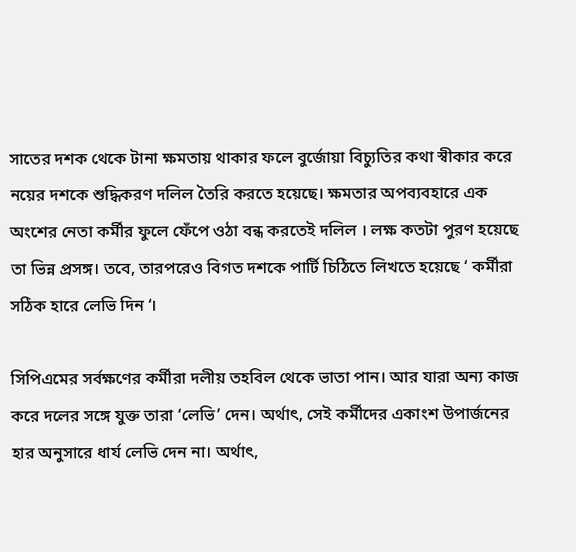সাতের দশক থেকে টানা ক্ষমতায় থাকার ফলে বুর্জোয়া বিচ্যুতির কথা স্বীকার করে নয়ের দশকে শুদ্ধিকরণ দলিল তৈরি করতে হয়েছে। ক্ষমতার অপব্যবহারে এক অংশের নেতা কর্মীর ফুলে ফেঁপে ওঠা বন্ধ করতেই দলিল । লক্ষ কতটা পুরণ হয়েছে তা ভিন্ন প্রসঙ্গ। তবে, তারপরেও বিগত দশকে পার্টি চিঠিতে লিখতে হয়েছে ‘ কর্মীরা সঠিক হারে লেভি দিন ‘।

সিপিএমের সর্বক্ষণের কর্মীরা দলীয় তহবিল থেকে ভাতা পান। আর যারা অন্য কাজ করে দলের সঙ্গে যুক্ত তারা ‘লেভি’ দেন। অর্থাৎ, সেই কর্মীদের একাংশ উপার্জনের হার অনুসারে ধার্য লেভি দেন না। অর্থাৎ,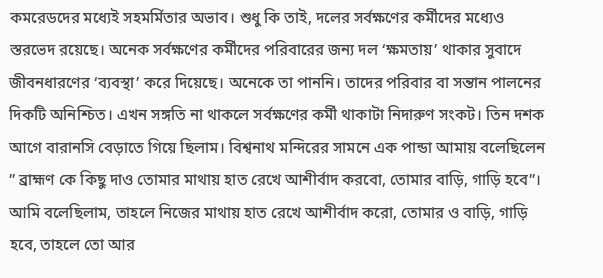কমরেডদের মধ্যেই সহমর্মিতার অভাব। শুধু কি তাই, দলের সর্বক্ষণের কর্মীদের মধ্যেও স্তরভেদ রয়েছে। অনেক সর্বক্ষণের কর্মীদের পরিবারের জন্য দল ‘ক্ষমতায়’ থাকার সুবাদে জীবনধারণের ‘ব্যবস্থা’ করে দিয়েছে। অনেকে তা পাননি। তাদের পরিবার বা সন্তান পালনের দিকটি অনিশ্চিত। এখন সঙ্গতি না থাকলে সর্বক্ষণের কর্মী থাকাটা নিদারুণ সংকট। তিন দশক আগে বারানসি বেড়াতে গিয়ে ছিলাম। বিশ্বনাথ মন্দিরের সামনে এক পান্ডা আমায় বলেছিলেন ” ব্রাহ্মণ কে কিছু দাও তোমার মাথায় হাত রেখে আশীর্বাদ করবো, তোমার বাড়ি, গাড়ি হবে”। আমি বলেছিলাম, তাহলে নিজের মাথায় হাত রেখে আশীর্বাদ করো, তোমার ও বাড়ি, গাড়ি হবে, তাহলে তো আর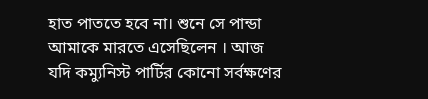হাত পাততে হবে না। শুনে সে পান্ডা আমাকে মারতে এসেছিলেন । আজ যদি কম্যুনিস্ট পার্টির কোনো সর্বক্ষণের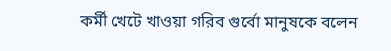কর্মী খেটে খাওয়া গরিব গুর্বো মানুষকে বলেন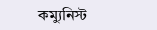কম্যুনিস্ট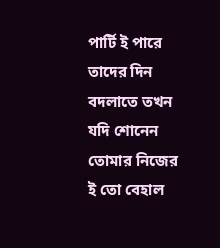পার্টি ই পারে তাদের দিন বদলাতে তখন যদি শোনেন তোমার নিজের ই তো বেহাল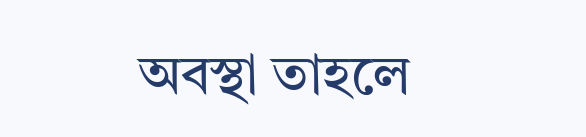অবস্থা তাহলে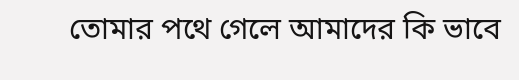তোমার পথে গেলে আমাদের কি ভাবে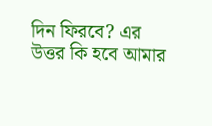দিন ফিরবে? এর উত্তর কি হবে আমার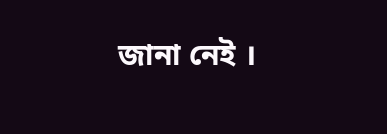জানা নেই ।